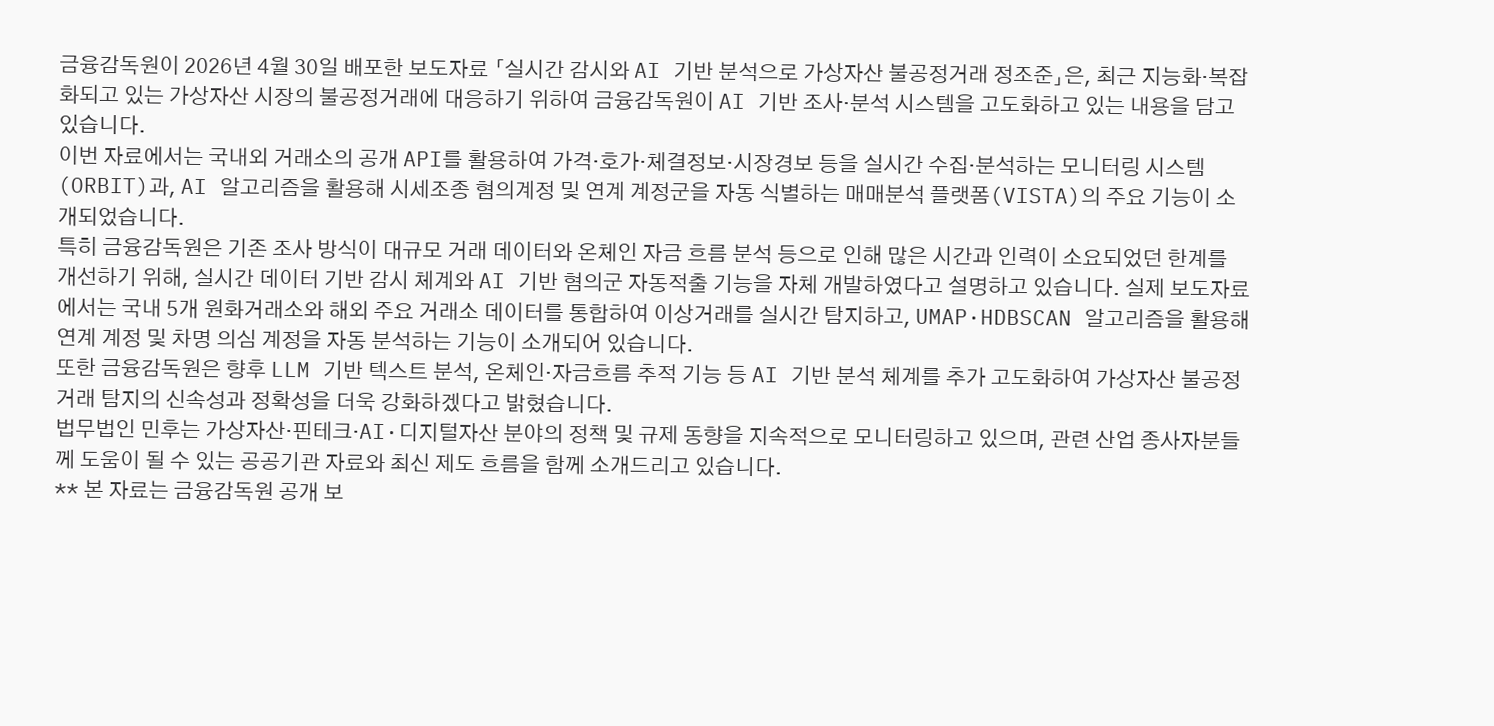금융감독원이 2026년 4월 30일 배포한 보도자료 「실시간 감시와 AI 기반 분석으로 가상자산 불공정거래 정조준」은, 최근 지능화·복잡화되고 있는 가상자산 시장의 불공정거래에 대응하기 위하여 금융감독원이 AI 기반 조사·분석 시스템을 고도화하고 있는 내용을 담고 있습니다.
이번 자료에서는 국내외 거래소의 공개 API를 활용하여 가격·호가·체결정보·시장경보 등을 실시간 수집·분석하는 모니터링 시스템(ORBIT)과, AI 알고리즘을 활용해 시세조종 혐의계정 및 연계 계정군을 자동 식별하는 매매분석 플랫폼(VISTA)의 주요 기능이 소개되었습니다.
특히 금융감독원은 기존 조사 방식이 대규모 거래 데이터와 온체인 자금 흐름 분석 등으로 인해 많은 시간과 인력이 소요되었던 한계를 개선하기 위해, 실시간 데이터 기반 감시 체계와 AI 기반 혐의군 자동적출 기능을 자체 개발하였다고 설명하고 있습니다. 실제 보도자료에서는 국내 5개 원화거래소와 해외 주요 거래소 데이터를 통합하여 이상거래를 실시간 탐지하고, UMAP·HDBSCAN 알고리즘을 활용해 연계 계정 및 차명 의심 계정을 자동 분석하는 기능이 소개되어 있습니다.
또한 금융감독원은 향후 LLM 기반 텍스트 분석, 온체인·자금흐름 추적 기능 등 AI 기반 분석 체계를 추가 고도화하여 가상자산 불공정거래 탐지의 신속성과 정확성을 더욱 강화하겠다고 밝혔습니다.
법무법인 민후는 가상자산·핀테크·AI·디지털자산 분야의 정책 및 규제 동향을 지속적으로 모니터링하고 있으며, 관련 산업 종사자분들께 도움이 될 수 있는 공공기관 자료와 최신 제도 흐름을 함께 소개드리고 있습니다.
** 본 자료는 금융감독원 공개 보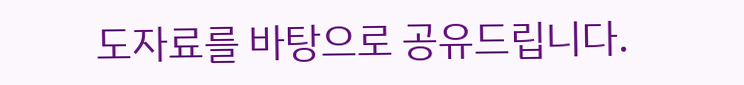도자료를 바탕으로 공유드립니다.